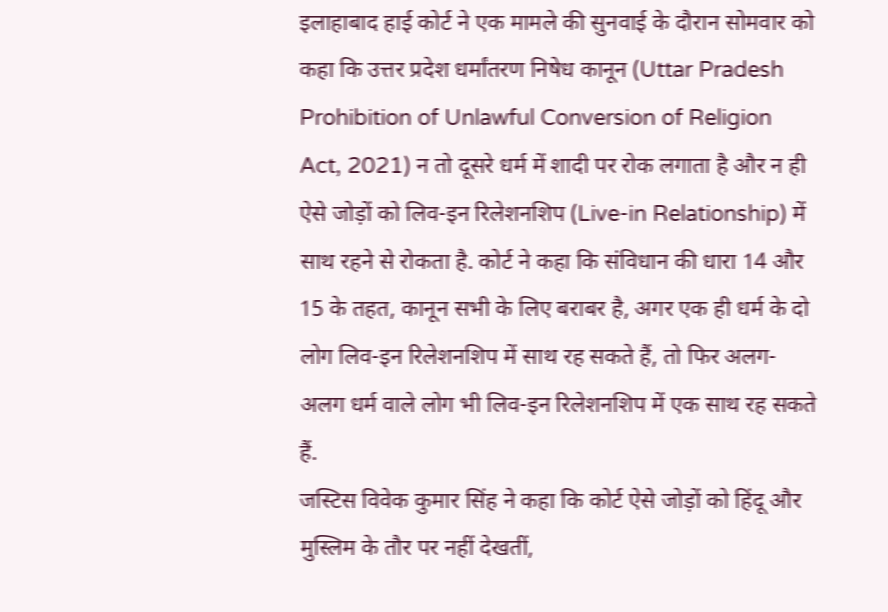इलाहाबाद हाई कोर्ट ने एक मामले की सुनवाई के दौरान सोमवार को कहा कि उत्तर प्रदेश धर्मांतरण निषेध कानून (Uttar Pradesh Prohibition of Unlawful Conversion of Religion Act, 2021) न तो दूसरे धर्म में शादी पर रोक लगाता है और न ही ऐसे जोड़ों को लिव-इन रिलेशनशिप (Live-in Relationship) में साथ रहने से रोकता है. कोर्ट ने कहा कि संविधान की धारा 14 और 15 के तहत, कानून सभी के लिए बराबर है, अगर एक ही धर्म के दो लोग लिव-इन रिलेशनशिप में साथ रह सकते हैं, तो फिर अलग-अलग धर्म वाले लोग भी लिव-इन रिलेशनशिप में एक साथ रह सकते हैं.
जस्टिस विवेक कुमार सिंह ने कहा कि कोर्ट ऐसे जोड़ों को हिंदू और मुस्लिम के तौर पर नहीं देखतीं,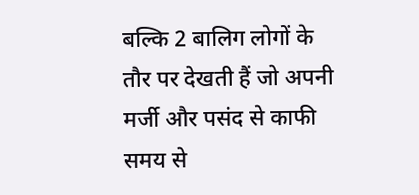बल्कि 2 बालिग लोगों के तौर पर देखती हैं जो अपनी मर्जी और पसंद से काफी समय से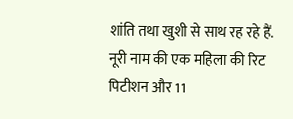शांति तथा खुशी से साथ रह रहे हैं. नूरी नाम की एक महिला की रिट पिटीशन और 11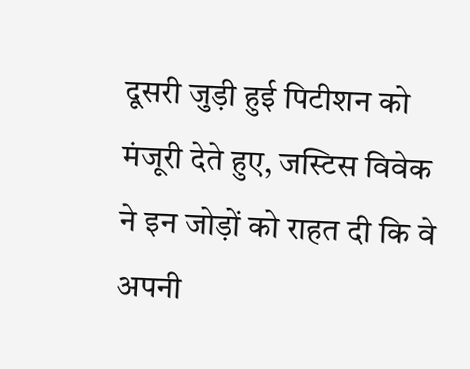दूसरी जुड़ी हुई पिटीशन को मंजूरी देते हुए, जस्टिस विवेक ने इन जोड़ों को राहत दी कि वे अपनी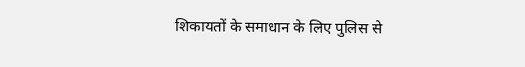शिकायतों के समाधान के लिए पुलिस से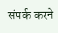संपर्क करने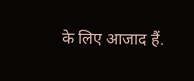के लिए आजाद हैं.